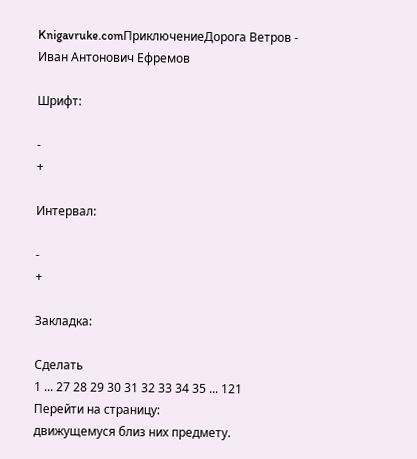Knigavruke.comПриключениеДорога Ветров - Иван Антонович Ефремов

Шрифт:

-
+

Интервал:

-
+

Закладка:

Сделать
1 ... 27 28 29 30 31 32 33 34 35 ... 121
Перейти на страницу:
движущемуся близ них предмету.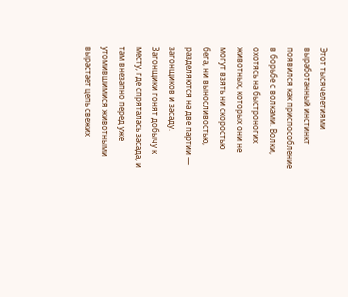Этот тысячелетиями выработанный инстинкт появился как приспособление в борьбе с волками. Волки, охотясь на быстроногих животных, которых они не могут взять ни скоростью бега, ни выносливостью, разделяются на две партии — загонщиков и засаду. Загонщики гонят добычу к месту, где спряталась засада, и там внезапно перед уже утомившимися животными вырастает цепь свежих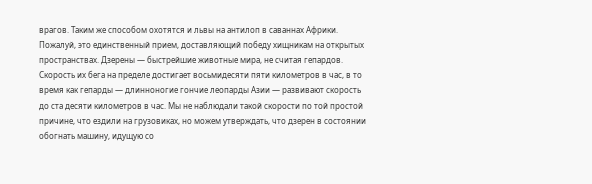врагов. Таким же способом охотятся и львы на антилоп в саваннах Африки. Пожалуй, это единственный прием, доставляющий победу хищникам на открытых пространствах. Дзерены — быстрейшие животные мира, не считая гепардов. Скорость их бега на пределе достигает восьмидесяти пяти километров в час, в то время как гепарды — длинноногие гончие леопарды Азии — развивают скорость до ста десяти километров в час. Мы не наблюдали такой скорости по той простой причине, что ездили на грузовиках, но можем утверждать, что дзерен в состоянии обогнать машину, идущую со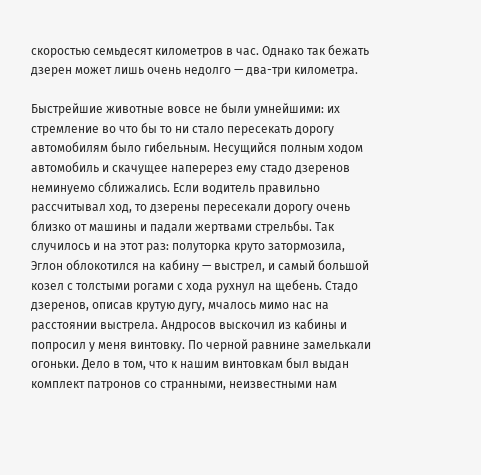скоростью семьдесят километров в час. Однако так бежать дзерен может лишь очень недолго — два-три километра.

Быстрейшие животные вовсе не были умнейшими: их стремление во что бы то ни стало пересекать дорогу автомобилям было гибельным. Несущийся полным ходом автомобиль и скачущее наперерез ему стадо дзеренов неминуемо сближались. Если водитель правильно рассчитывал ход, то дзерены пересекали дорогу очень близко от машины и падали жертвами стрельбы. Так случилось и на этот раз: полуторка круто затормозила, Эглон облокотился на кабину — выстрел, и самый большой козел с толстыми рогами с хода рухнул на щебень. Стадо дзеренов, описав крутую дугу, мчалось мимо нас на расстоянии выстрела. Андросов выскочил из кабины и попросил у меня винтовку. По черной равнине замелькали огоньки. Дело в том, что к нашим винтовкам был выдан комплект патронов со странными, неизвестными нам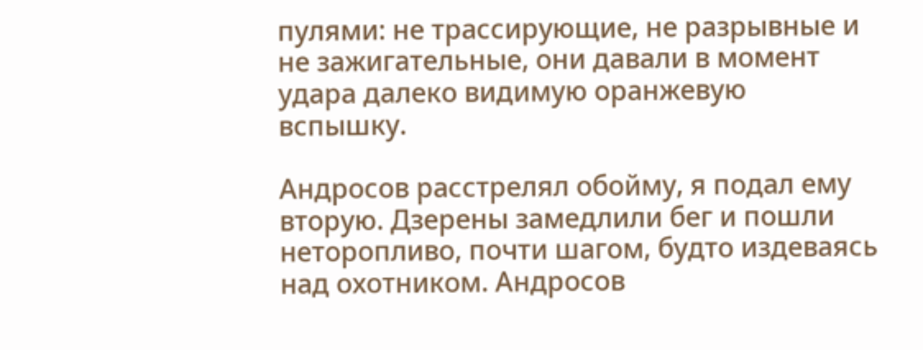пулями: не трассирующие, не разрывные и не зажигательные, они давали в момент удара далеко видимую оранжевую вспышку.

Андросов расстрелял обойму, я подал ему вторую. Дзерены замедлили бег и пошли неторопливо, почти шагом, будто издеваясь над охотником. Андросов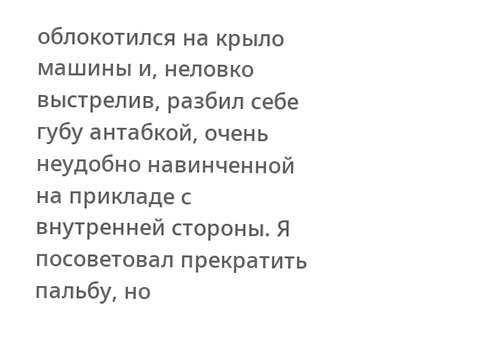облокотился на крыло машины и, неловко выстрелив, разбил себе губу антабкой, очень неудобно навинченной на прикладе с внутренней стороны. Я посоветовал прекратить пальбу, но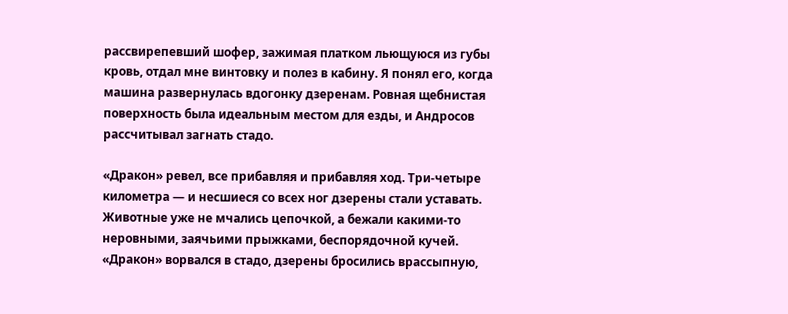рассвирепевший шофер, зажимая платком льющуюся из губы кровь, отдал мне винтовку и полез в кабину. Я понял его, когда машина развернулась вдогонку дзеренам. Ровная щебнистая поверхность была идеальным местом для езды, и Андросов рассчитывал загнать стадо.

«Дракон» ревел, все прибавляя и прибавляя ход. Три-четыре километра — и несшиеся со всех ног дзерены стали уставать. Животные уже не мчались цепочкой, а бежали какими-то неровными, заячьими прыжками, беспорядочной кучей. «Дракон» ворвался в стадо, дзерены бросились врассыпную,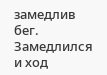замедлив бег. Замедлился и ход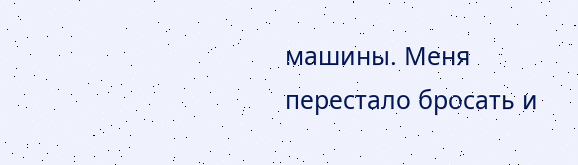машины. Меня перестало бросать и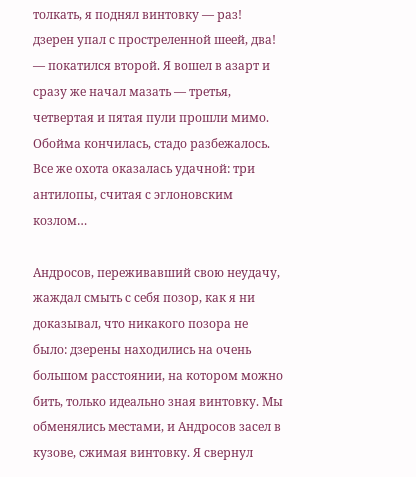толкать, я поднял винтовку — раз! дзерен упал с простреленной шеей, два! — покатился второй. Я вошел в азарт и сразу же начал мазать — третья, четвертая и пятая пули прошли мимо. Обойма кончилась, стадо разбежалось. Все же охота оказалась удачной: три антилопы, считая с эглоновским козлом…

Андросов, переживавший свою неудачу, жаждал смыть с себя позор, как я ни доказывал, что никакого позора не было: дзерены находились на очень большом расстоянии, на котором можно бить, только идеально зная винтовку. Мы обменялись местами, и Андросов засел в кузове, сжимая винтовку. Я свернул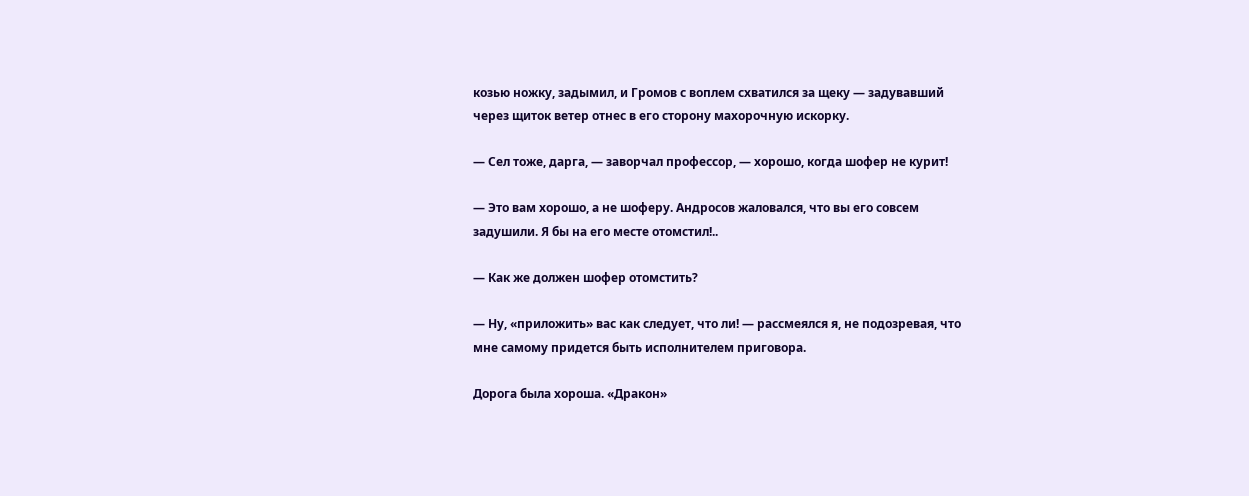козью ножку, задымил, и Громов с воплем схватился за щеку — задувавший через щиток ветер отнес в его сторону махорочную искорку.

— Сел тоже, дарга, — заворчал профессор, — хорошо, когда шофер не курит!

— Это вам хорошо, а не шоферу. Андросов жаловался, что вы его совсем задушили. Я бы на его месте отомстил!..

— Как же должен шофер отомстить?

— Ну, «приложить» вас как следует, что ли! — рассмеялся я, не подозревая, что мне самому придется быть исполнителем приговора.

Дорога была хороша. «Дракон»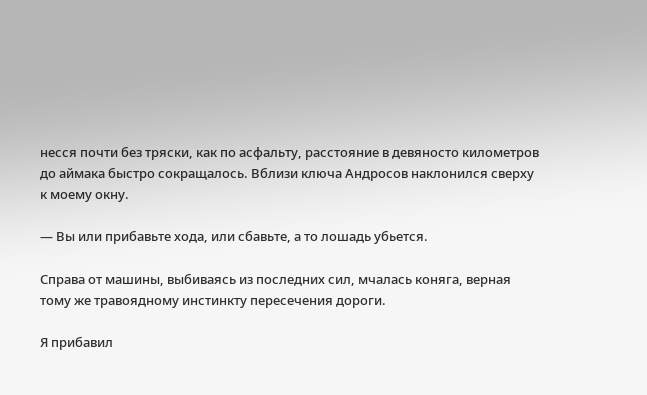несся почти без тряски, как по асфальту, расстояние в девяносто километров до аймака быстро сокращалось. Вблизи ключа Андросов наклонился сверху к моему окну.

— Вы или прибавьте хода, или сбавьте, а то лошадь убьется.

Справа от машины, выбиваясь из последних сил, мчалась коняга, верная тому же травоядному инстинкту пересечения дороги.

Я прибавил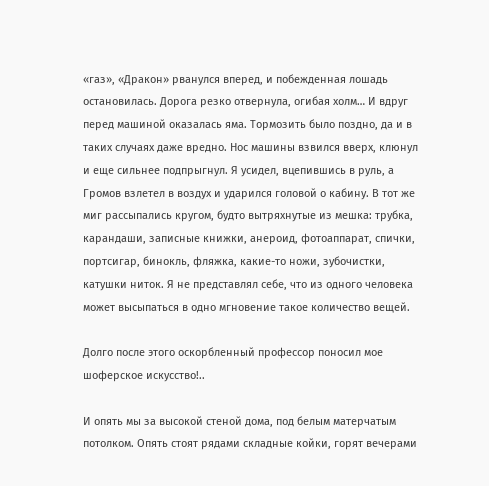«газ», «Дракон» рванулся вперед, и побежденная лошадь остановилась. Дорога резко отвернула, огибая холм… И вдруг перед машиной оказалась яма. Тормозить было поздно, да и в таких случаях даже вредно. Нос машины взвился вверх, клюнул и еще сильнее подпрыгнул. Я усидел, вцепившись в руль, а Громов взлетел в воздух и ударился головой о кабину. В тот же миг рассыпались кругом, будто вытряхнутые из мешка: трубка, карандаши, записные книжки, анероид, фотоаппарат, спички, портсигар, бинокль, фляжка, какие-то ножи, зубочистки, катушки ниток. Я не представлял себе, что из одного человека может высыпаться в одно мгновение такое количество вещей.

Долго после этого оскорбленный профессор поносил мое шоферское искусство!..

И опять мы за высокой стеной дома, под белым матерчатым потолком. Опять стоят рядами складные койки, горят вечерами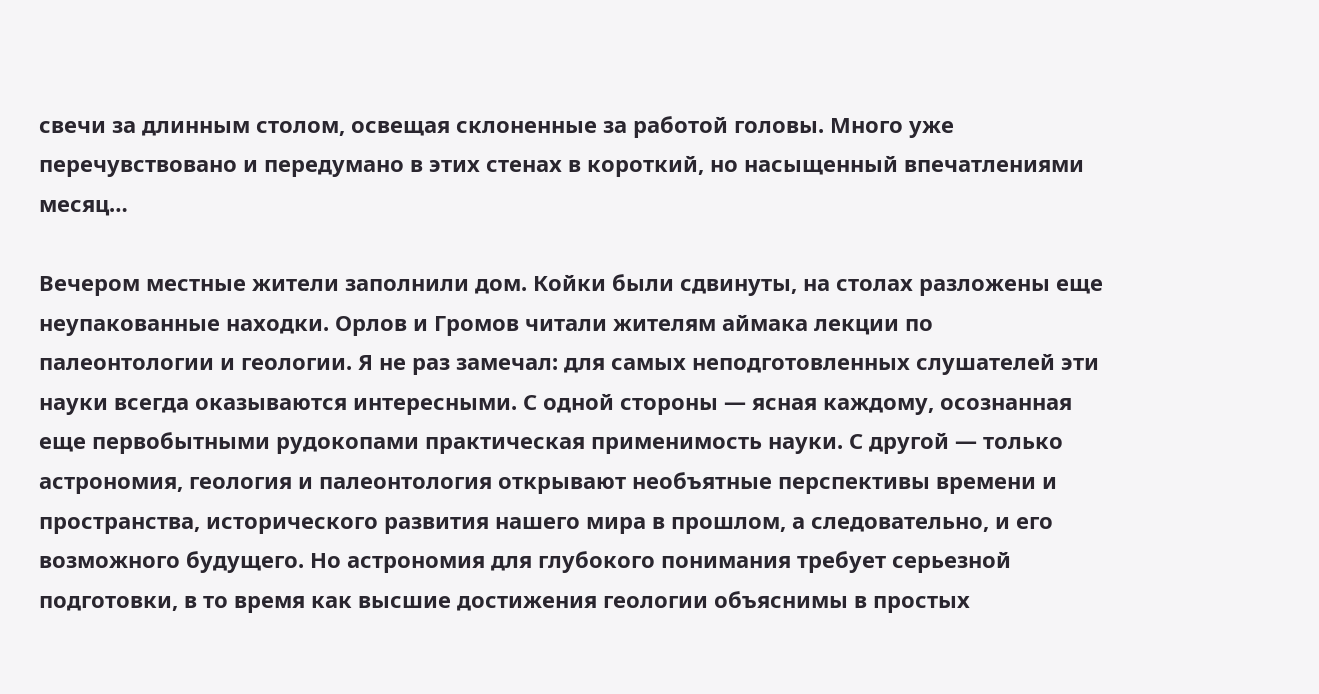свечи за длинным столом, освещая склоненные за работой головы. Много уже перечувствовано и передумано в этих стенах в короткий, но насыщенный впечатлениями месяц…

Вечером местные жители заполнили дом. Койки были сдвинуты, на столах разложены еще неупакованные находки. Орлов и Громов читали жителям аймака лекции по палеонтологии и геологии. Я не раз замечал: для самых неподготовленных слушателей эти науки всегда оказываются интересными. С одной стороны — ясная каждому, осознанная еще первобытными рудокопами практическая применимость науки. С другой — только астрономия, геология и палеонтология открывают необъятные перспективы времени и пространства, исторического развития нашего мира в прошлом, а следовательно, и его возможного будущего. Но астрономия для глубокого понимания требует серьезной подготовки, в то время как высшие достижения геологии объяснимы в простых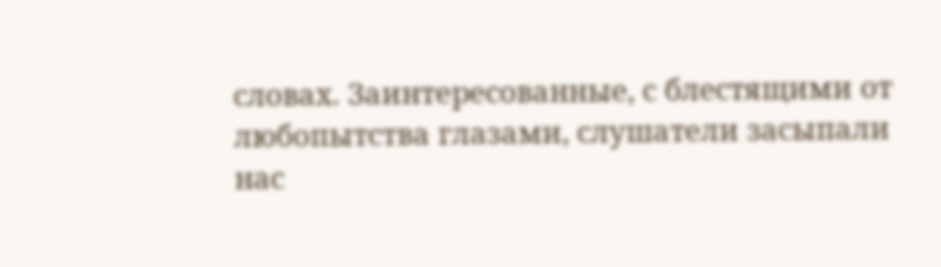словах. Заинтересованные, с блестящими от любопытства глазами, слушатели засыпали нас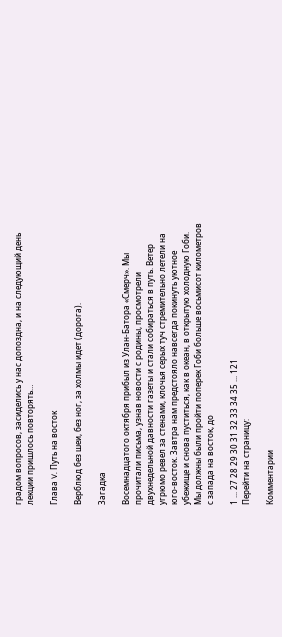градом вопросов, засиделись у нас допоздна, и на следующий день лекции пришлось повторять…

Глава V. Путь на восток

Верблюд без шеи, без ног, за холмы идет (дорога).

Загадка

Восемнадцатого октября прибыл из Улан-Батора «Смерч». Мы прочитали письма, узнав новости с родины, просмотрели двухнедельной давности газеты и стали собираться в путь. Ветер угрюмо ревел за стенами, клочья серых туч стремительно летели на юго-восток. Завтра нам предстояло навсегда покинуть уютное убежище и снова пуститься, как в океан, в открытую холодную Гоби. Мы должны были пройти поперек Гоби больше восьмисот километров с запада на восток, до

1 ... 27 28 29 30 31 32 33 34 35 ... 121
Перейти на страницу:

Комментарии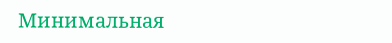Минимальная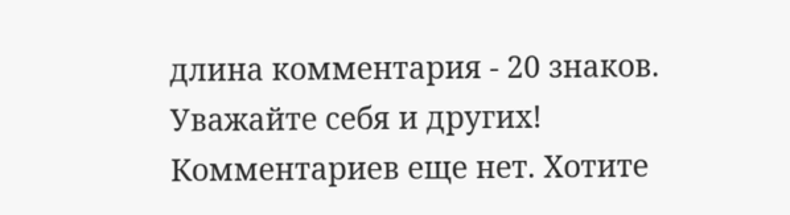длина комментария - 20 знаков. Уважайте себя и других!
Комментариев еще нет. Хотите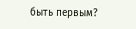быть первым?